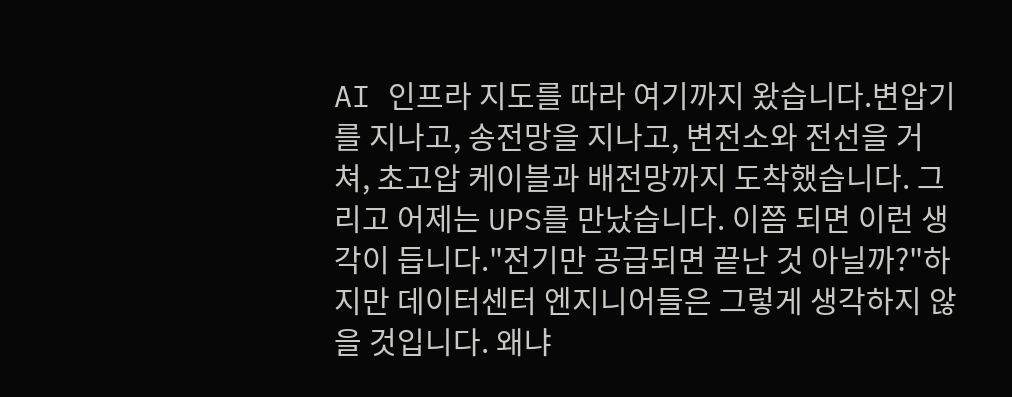AI 인프라 지도를 따라 여기까지 왔습니다.변압기를 지나고, 송전망을 지나고, 변전소와 전선을 거쳐, 초고압 케이블과 배전망까지 도착했습니다. 그리고 어제는 UPS를 만났습니다. 이쯤 되면 이런 생각이 듭니다."전기만 공급되면 끝난 것 아닐까?"하지만 데이터센터 엔지니어들은 그렇게 생각하지 않을 것입니다. 왜냐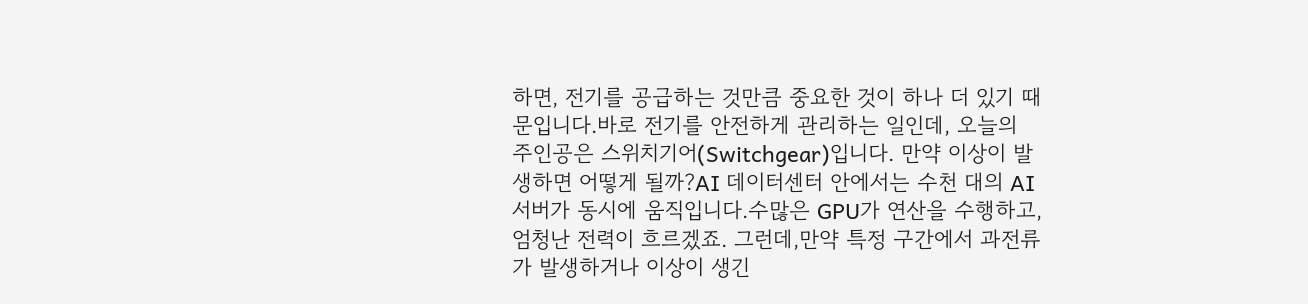하면, 전기를 공급하는 것만큼 중요한 것이 하나 더 있기 때문입니다.바로 전기를 안전하게 관리하는 일인데, 오늘의 주인공은 스위치기어(Switchgear)입니다. 만약 이상이 발생하면 어떻게 될까?AI 데이터센터 안에서는 수천 대의 AI 서버가 동시에 움직입니다.수많은 GPU가 연산을 수행하고, 엄청난 전력이 흐르겠죠. 그런데,만약 특정 구간에서 과전류가 발생하거나 이상이 생긴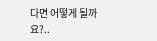다면 어떻게 될까요?..